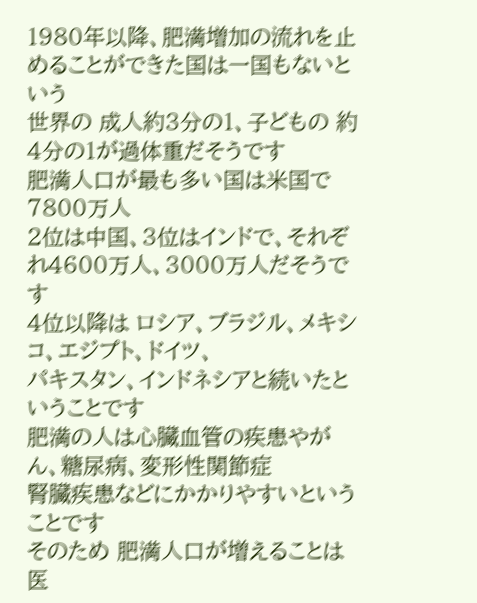1980年以降、肥満増加の流れを止めることができた国は一国もないという
世界の 成人約3分の1、子どもの 約4分の1が過体重だそうです
肥満人口が最も多い国は米国で7800万人
2位は中国、3位はインドで、それぞれ4600万人、3000万人だそうです
4位以降は ロシア、ブラジル、メキシコ、エジプト、ドイツ、
パキスタン、インドネシアと続いたということです
肥満の人は心臓血管の疾患やがん、糖尿病、変形性関節症
腎臓疾患などにかかりやすいということです
そのため 肥満人口が増えることは医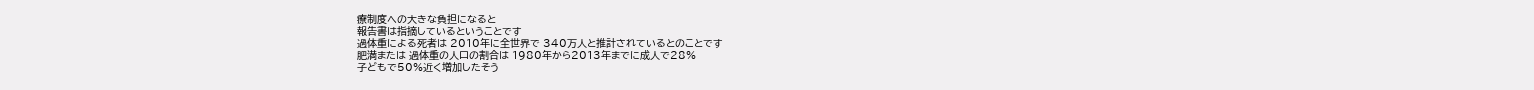療制度への大きな負担になると
報告書は指摘しているということです
過体重による死者は 2010年に全世界で 340万人と推計されているとのことです
肥満または 過体重の人口の割合は 1980年から2013年までに成人で28%
子どもで50%近く増加したそう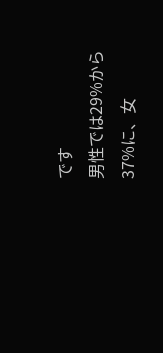です
男性では29%から37%に、女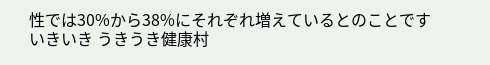性では30%から38%にそれぞれ増えているとのことです
いきいき うきうき健康村